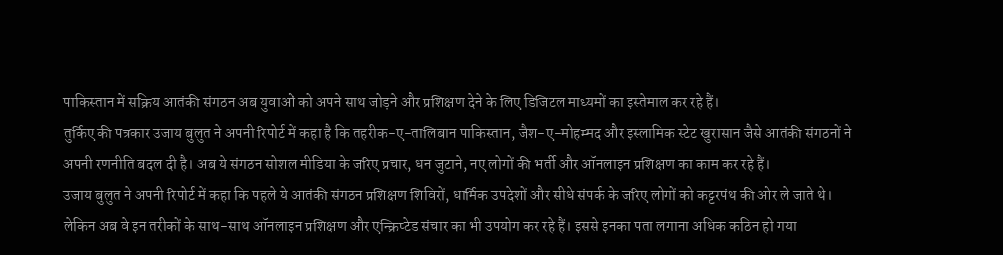पाकिस्तान में सक्रिय आतंकी संगठन अब युवाओं को अपने साथ जोड़ने और प्रशिक्षण देने के लिए डिजिटल माध्यमों का इस्तेमाल कर रहे हैं।
तुर्किए की पत्रकार उजाय बुलुत ने अपनी रिपोर्ट में कहा है कि तहरीक-ए-तालिबान पाकिस्तान, जैश-ए-मोहम्मद और इस्लामिक स्टेट खुरासान जैसे आतंकी संगठनों ने अपनी रणनीति बदल दी है। अब ये संगठन सोशल मीडिया के जरिए प्रचार, धन जुटाने, नए लोगों की भर्ती और ऑनलाइन प्रशिक्षण का काम कर रहे हैं।
उजाय बुलुत ने अपनी रिपोर्ट में कहा कि पहले ये आतंकी संगठन प्रशिक्षण शिविरों, धार्मिक उपदेशों और सीधे संपर्क के जरिए लोगों को कट्टरपंथ की ओर ले जाते थे। लेकिन अब वे इन तरीकों के साथ-साथ ऑनलाइन प्रशिक्षण और एन्क्रिप्टेड संचार का भी उपयोग कर रहे हैं। इससे इनका पता लगाना अधिक कठिन हो गया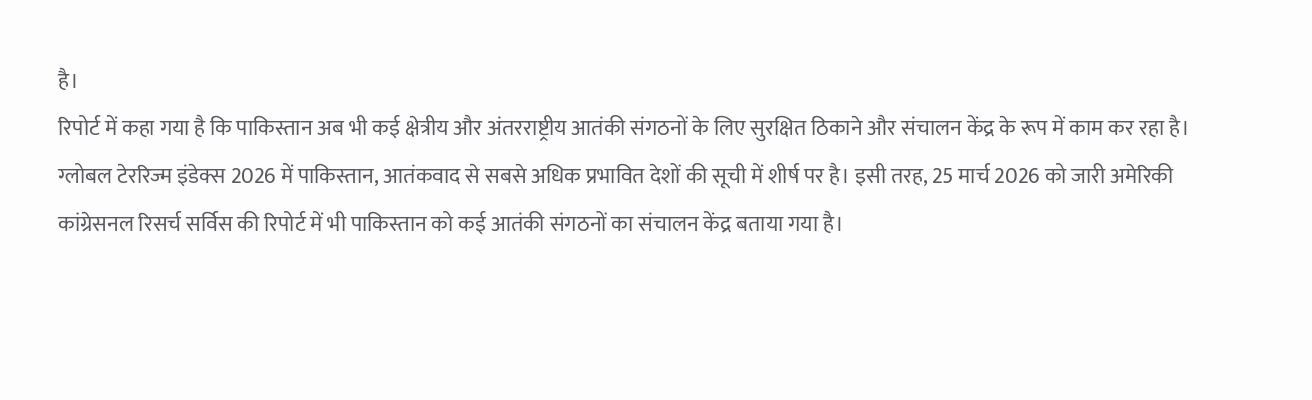है।
रिपोर्ट में कहा गया है कि पाकिस्तान अब भी कई क्षेत्रीय और अंतरराष्ट्रीय आतंकी संगठनों के लिए सुरक्षित ठिकाने और संचालन केंद्र के रूप में काम कर रहा है।
ग्लोबल टेररिज्म इंडेक्स 2026 में पाकिस्तान, आतंकवाद से सबसे अधिक प्रभावित देशों की सूची में शीर्ष पर है। इसी तरह, 25 मार्च 2026 को जारी अमेरिकी कांग्रेसनल रिसर्च सर्विस की रिपोर्ट में भी पाकिस्तान को कई आतंकी संगठनों का संचालन केंद्र बताया गया है।